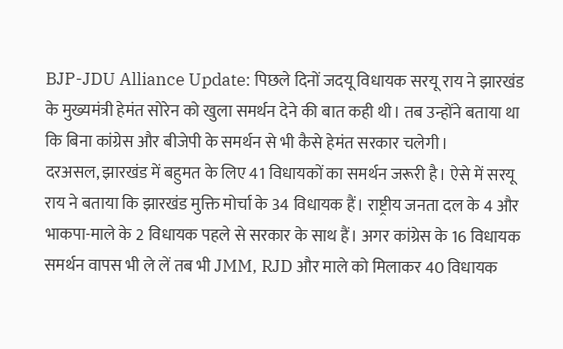BJP-JDU Alliance Update: पिछले दिनों जदयू विधायक सरयू राय ने झारखंड के मुख्यमंत्री हेमंत सोरेन को खुला समर्थन देने की बात कही थी। तब उन्होंने बताया था कि बिना कांग्रेस और बीजेपी के समर्थन से भी कैसे हेमंत सरकार चलेगी।
दरअसल, झारखंड में बहुमत के लिए 41 विधायकों का समर्थन जरूरी है। ऐसे में सरयू राय ने बताया कि झारखंड मुक्ति मोर्चा के 34 विधायक हैं। राष्ट्रीय जनता दल के 4 और भाकपा-माले के 2 विधायक पहले से सरकार के साथ हैं। अगर कांग्रेस के 16 विधायक समर्थन वापस भी ले लें तब भी JMM, RJD और माले को मिलाकर 40 विधायक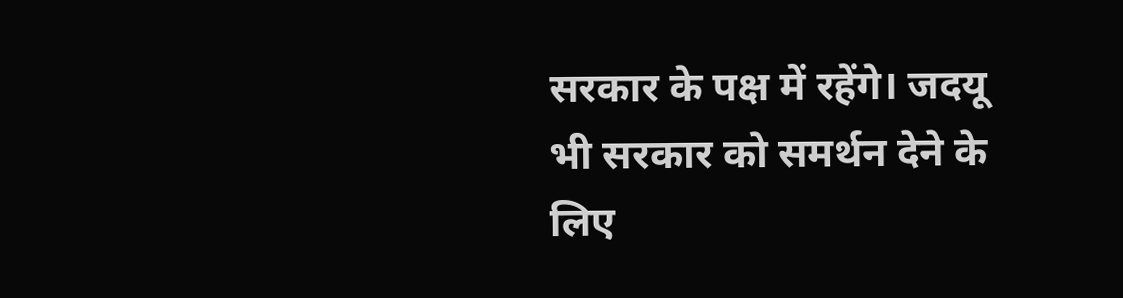सरकार के पक्ष में रहेंगे। जदयू भी सरकार को समर्थन देने के लिए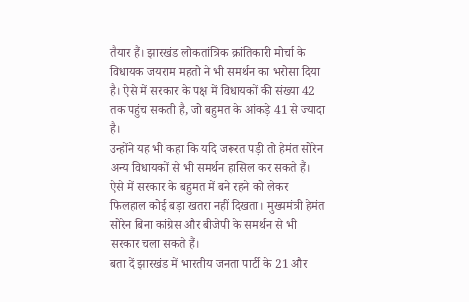तैयार हैं। झारखंड लोकतांत्रिक क्रांतिकारी मोर्चा के विधायक जयराम महतो ने भी समर्थन का भरोसा दिया है। ऐसे में सरकार के पक्ष में विधायकों की संख्या 42 तक पहुंच सकती है, जो बहुमत के आंकड़े 41 से ज्यादा है।
उन्होंने यह भी कहा कि यदि जरूरत पड़ी तो हेमंत सोरेन अन्य विधायकों से भी समर्थन हासिल कर सकते हैं। ऐसे में सरकार के बहुमत में बने रहने को लेकर फिलहाल कोई बड़ा खतरा नहीं दिखता। मुख्यमंत्री हेमंत सोरेन बिना कांग्रेस और बीजेपी के समर्थन से भी सरकार चला सकते हैं।
बता दें झारखंड में भारतीय जनता पार्टी के 21 और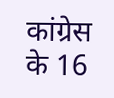कांग्रेस के 16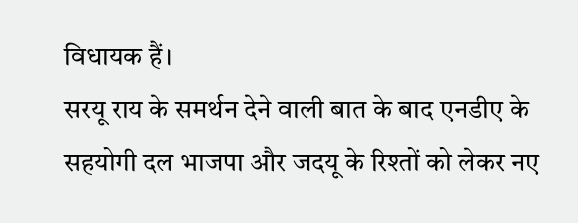विधायक हैं।
सरयू राय के समर्थन देने वाली बात के बाद एनडीए के सहयोगी दल भाजपा और जदयू के रिश्तों को लेकर नए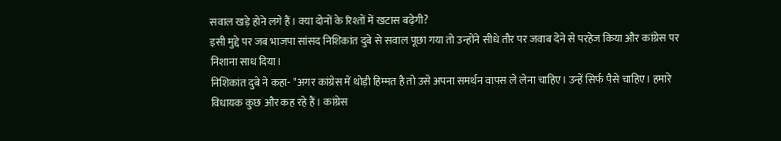सवाल खड़े होने लगे हैं। क्या दोनों के रिश्तों में खटास बढ़ेगी?
इसी मुद्दे पर जब भाजपा सांसद निशिकांत दुबे से सवाल पूछा गया तो उन्होंने सीधे तौर पर जवाब देने से परहेज किया और कांग्रेस पर निशाना साध दिया।
निशिकांत दुबे ने कहा- "अगर कांग्रेस में थोड़ी हिम्मत है तो उसे अपना समर्थन वापस ले लेना चाहिए। उन्हें सिर्फ पैसे चाहिए। हमारे विधायक कुछ और कह रहे हैं। कांग्रेस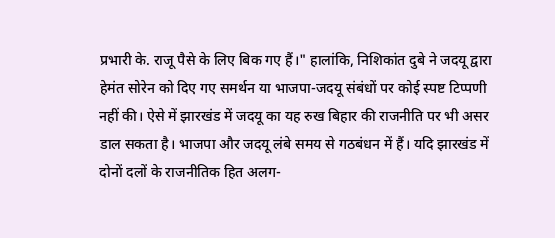प्रभारी के. राजू पैसे के लिए बिक गए हैं।" हालांकि, निशिकांत दुबे ने जदयू द्वारा हेमंत सोरेन को दिए गए समर्थन या भाजपा-जदयू संबंधों पर कोई स्पष्ट टिप्पणी नहीं की। ऐसे में झारखंड में जदयू का यह रुख बिहार की राजनीति पर भी असर डाल सकता है। भाजपा और जदयू लंबे समय से गठबंधन में हैं। यदि झारखंड में दोनों दलों के राजनीतिक हित अलग-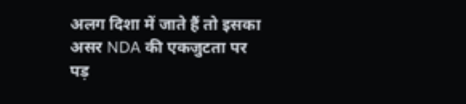अलग दिशा में जाते हैं तो इसका असर NDA की एकजुटता पर पड़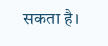सकता है।